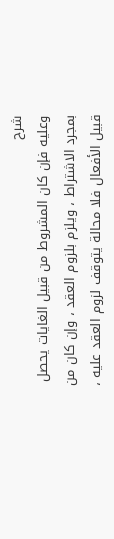شرح
وعليه فإن كان المشروط من قبيل الغايات يحصل بمجرد الاشتراط ، ويلزم بلزوم العقد ، وإن كان من قبيل الأفعال فلا محالة يتوقف لزوم العقد عليه ،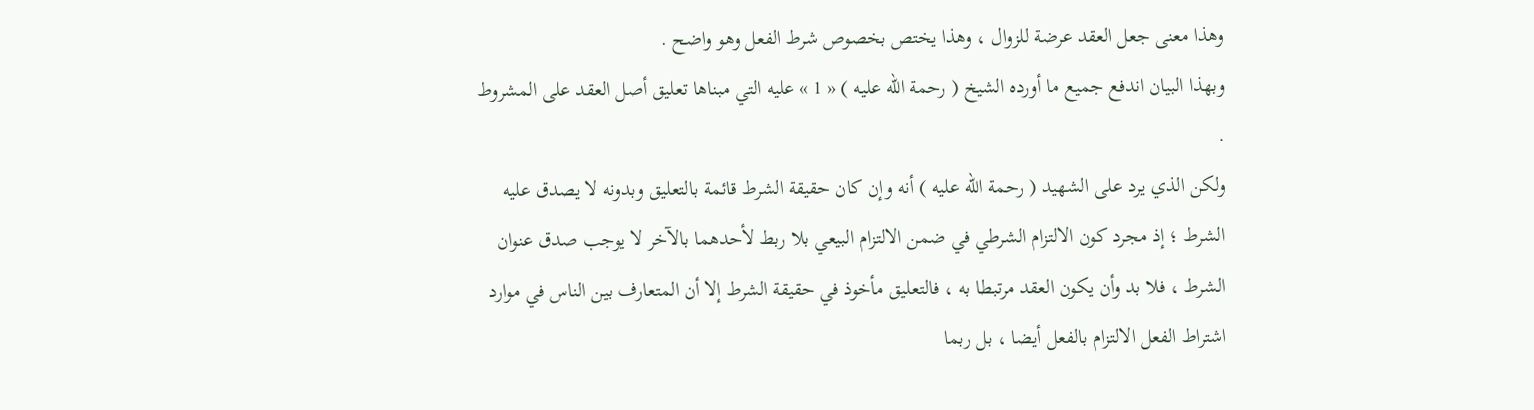وهذا معنى جعل العقد عرضة للزوال ، وهذا يختص بخصوص شرط الفعل وهو واضح .
وبهذا البيان اندفع جميع ما أورده الشيخ ( رحمة الله عليه ) « 1 » عليه التي مبناها تعليق أصل العقد على المشروط .
ولكن الذي يرد على الشهيد ( رحمة الله عليه ) أنه وإن كان حقيقة الشرط قائمة بالتعليق وبدونه لا يصدق عليه الشرط ؛ إذ مجرد كون الالتزام الشرطي في ضمن الالتزام البيعي بلا ربط لأحدهما بالآخر لا يوجب صدق عنوان الشرط ، فلا بد وأن يكون العقد مرتبطا به ، فالتعليق مأخوذ في حقيقة الشرط إلا أن المتعارف بين الناس في موارد اشتراط الفعل الالتزام بالفعل أيضا ، بل ربما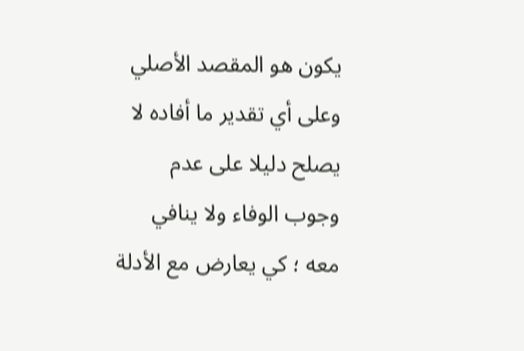يكون هو المقصد الأصلي وعلى أي تقدير ما أفاده لا يصلح دليلا على عدم وجوب الوفاء ولا ينافي معه ؛ كي يعارض مع الأدلة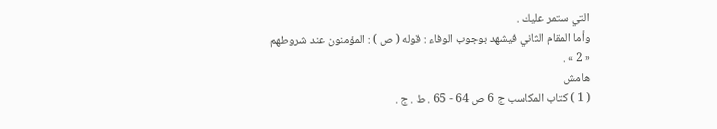التي ستمر عليك .
وأما المقام الثاني فيشهد بوجوب الوفاء : قوله ( ص ) : المؤمنون عند شروطهم « 2 » .
هامش
( 1 ) كتاب المكاسب ج 6 ص 64 - 65 . ط . ج .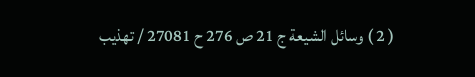( 2 ) وسائل الشيعة ج 21 ص 276 ح 27081 / تهذيب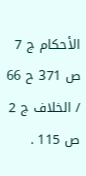الأحكام ج 7 ص 371 ح 66 / الخلاف ج 2 ص 115 .